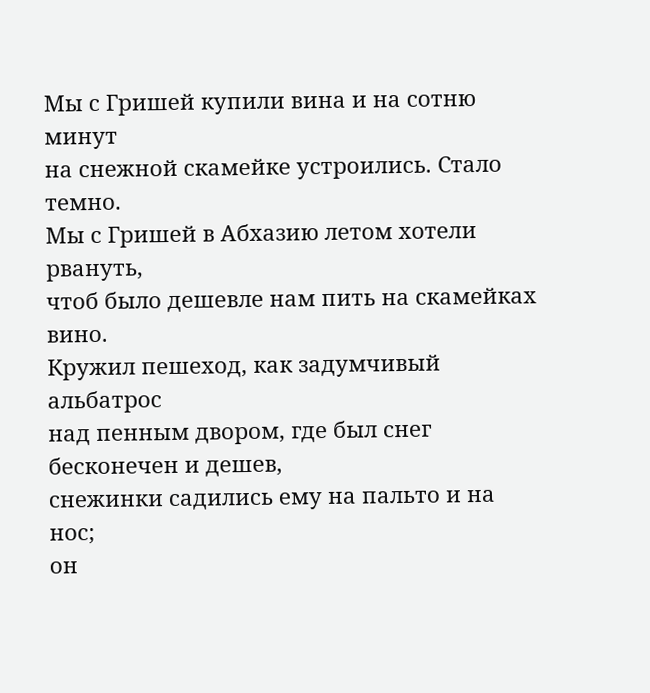Мы с Гришей купили вина и на сотню минут
на снежной скамейке устроились. Стало темно.
Мы с Гришей в Абхазию летом хотели рвануть,
чтоб было дешевле нам пить на скамейках вино.
Кружил пешеход, как задумчивый альбатрос
над пенным двором, где был снег бесконечен и дешев,
снежинки садились ему на пальто и на нос;
он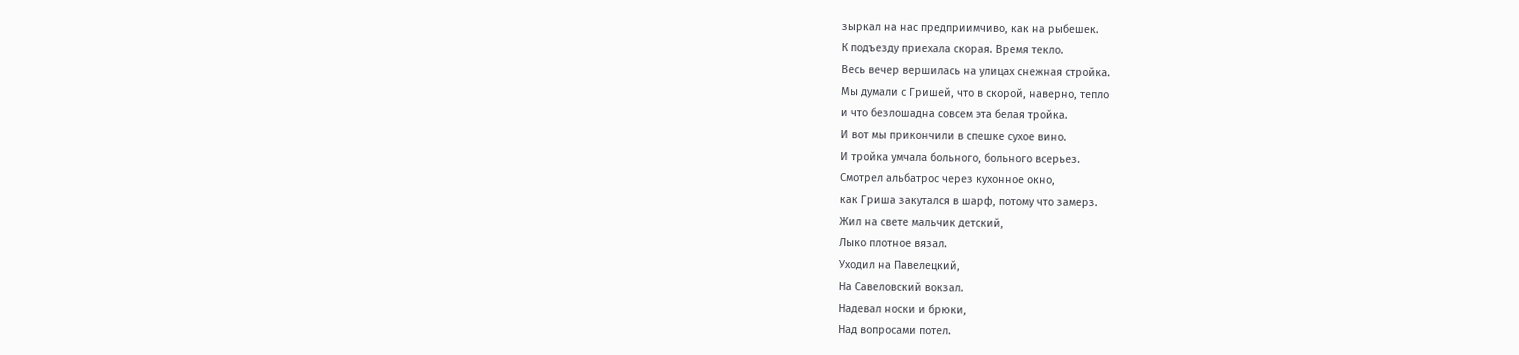зыркал на нас предприимчиво, как на рыбешек.
К подъезду приехала скорая. Время текло.
Весь вечер вершилась на улицах снежная стройка.
Мы думали с Гришей, что в скорой, наверно, тепло
и что безлошадна совсем эта белая тройка.
И вот мы прикончили в спешке сухое вино.
И тройка умчала больного, больного всерьез.
Смотрел альбатрос через кухонное окно,
как Гриша закутался в шарф, потому что замерз.
Жил на свете мальчик детский,
Лыко плотное вязал.
Уходил на Павелецкий,
На Савеловский вокзал.
Надевал носки и брюки,
Над вопросами потел.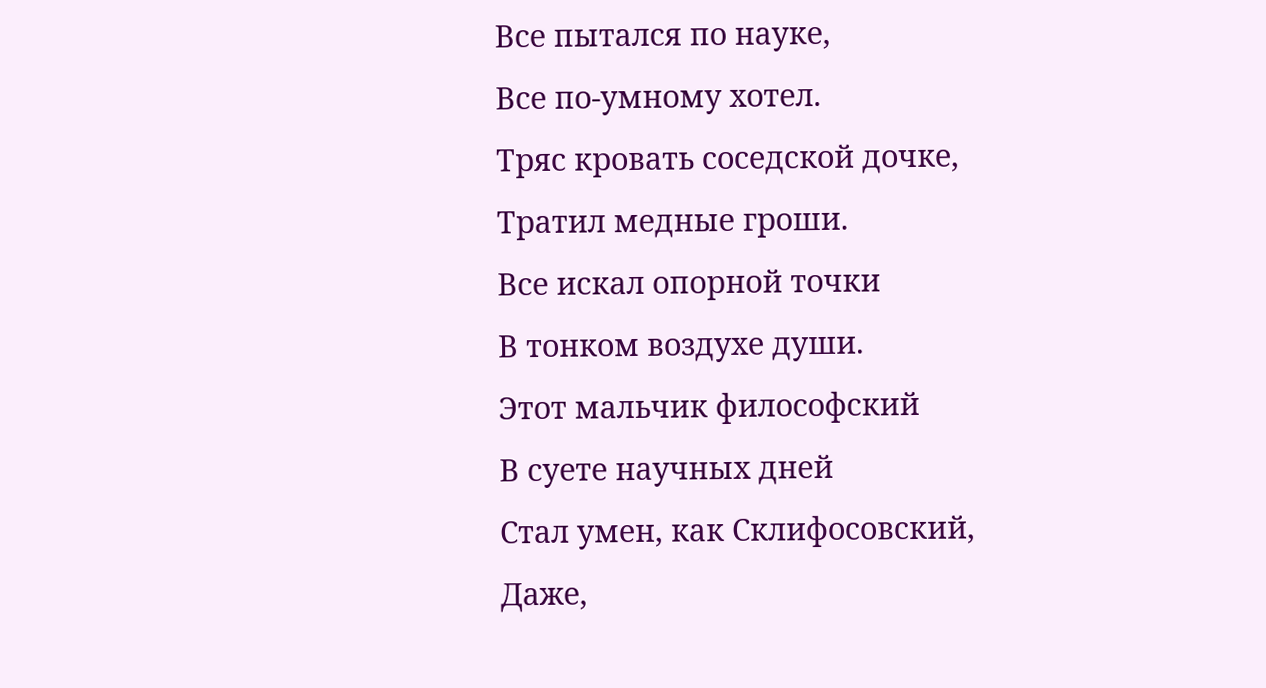Все пытался по науке,
Все по-умному хотел.
Тряс кровать соседской дочке,
Тратил медные гроши.
Все искал опорной точки
В тонком воздухе души.
Этот мальчик философский
В суете научных дней
Стал умен, как Склифосовский,
Даже,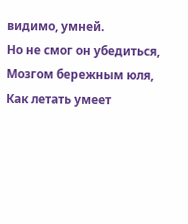видимо, умней.
Но не смог он убедиться,
Мозгом бережным юля,
Как летать умеет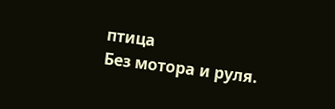птица
Без мотора и руля.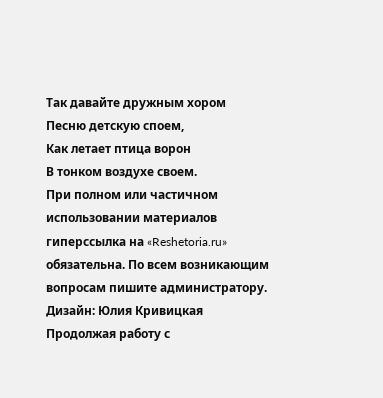Так давайте дружным хором
Песню детскую споем,
Как летает птица ворон
В тонком воздухе своем.
При полном или частичном использовании материалов гиперссылка на «Reshetoria.ru» обязательна. По всем возникающим вопросам пишите администратору.
Дизайн: Юлия Кривицкая
Продолжая работу с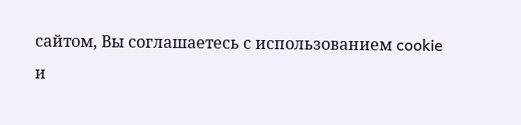сайтом, Вы соглашаетесь с использованием cookie и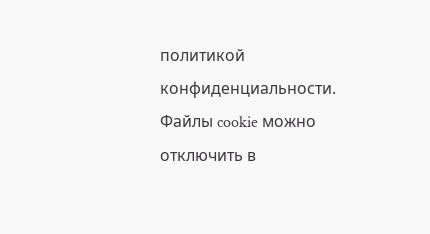политикой конфиденциальности. Файлы cookie можно отключить в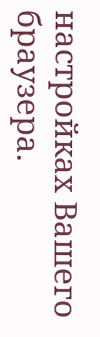настройках Вашего браузера.